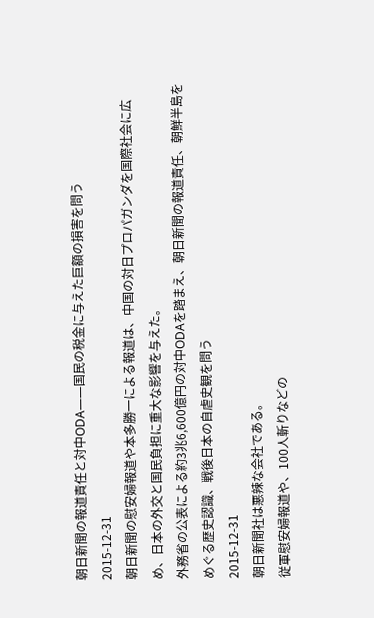朝日新聞の報道責任と対中ODA――国民の税金に与えた巨額の損害を問う
2015-12-31
朝日新聞の慰安婦報道や本多勝一による報道は、中国の対日プロパガンダを国際社会に広め、日本の外交と国民負担に重大な影響を与えた。
外務省の公表による約3兆6,600億円の対中ODAを踏まえ、朝日新聞の報道責任、朝鮮半島をめぐる歴史認識、戦後日本の自虐史観を問う
2015-12-31
朝日新聞社は悪辣な会社である。
従軍慰安婦報道や、100人斬りなどの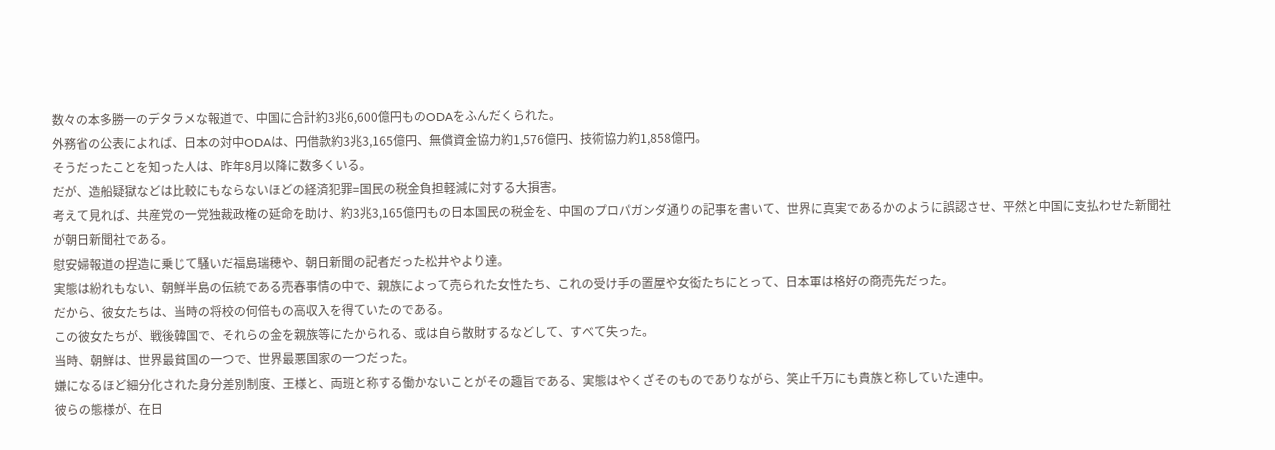数々の本多勝一のデタラメな報道で、中国に合計約3兆6,600億円ものODAをふんだくられた。
外務省の公表によれば、日本の対中ODAは、円借款約3兆3,165億円、無償資金協力約1,576億円、技術協力約1,858億円。
そうだったことを知った人は、昨年8月以降に数多くいる。
だが、造船疑獄などは比較にもならないほどの経済犯罪=国民の税金負担軽減に対する大損害。
考えて見れば、共産党の一党独裁政権の延命を助け、約3兆3,165億円もの日本国民の税金を、中国のプロパガンダ通りの記事を書いて、世界に真実であるかのように誤認させ、平然と中国に支払わせた新聞社が朝日新聞社である。
慰安婦報道の捏造に乗じて騒いだ福島瑞穂や、朝日新聞の記者だった松井やより達。
実態は紛れもない、朝鮮半島の伝統である売春事情の中で、親族によって売られた女性たち、これの受け手の置屋や女衒たちにとって、日本軍は格好の商売先だった。
だから、彼女たちは、当時の将校の何倍もの高収入を得ていたのである。
この彼女たちが、戦後韓国で、それらの金を親族等にたかられる、或は自ら散財するなどして、すべて失った。
当時、朝鮮は、世界最貧国の一つで、世界最悪国家の一つだった。
嫌になるほど細分化された身分差別制度、王様と、両班と称する働かないことがその趣旨である、実態はやくざそのものでありながら、笑止千万にも貴族と称していた連中。
彼らの態様が、在日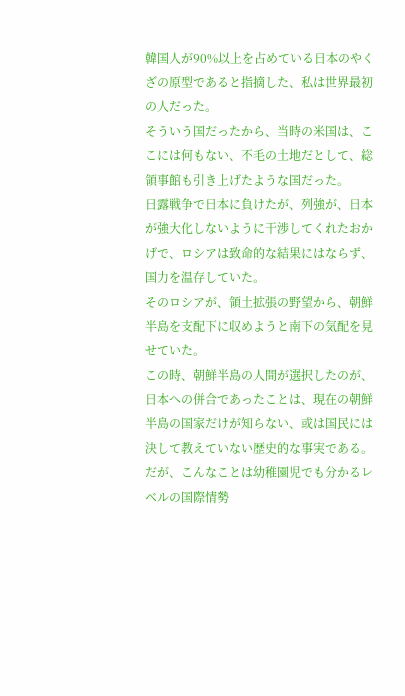韓国人が90%以上を占めている日本のやくざの原型であると指摘した、私は世界最初の人だった。
そういう国だったから、当時の米国は、ここには何もない、不毛の土地だとして、総領事館も引き上げたような国だった。
日露戦争で日本に負けたが、列強が、日本が強大化しないように干渉してくれたおかげで、ロシアは致命的な結果にはならず、国力を温存していた。
そのロシアが、領土拡張の野望から、朝鮮半島を支配下に収めようと南下の気配を見せていた。
この時、朝鮮半島の人間が選択したのが、日本への併合であったことは、現在の朝鮮半島の国家だけが知らない、或は国民には決して教えていない歴史的な事実である。
だが、こんなことは幼稚園児でも分かるレベルの国際情勢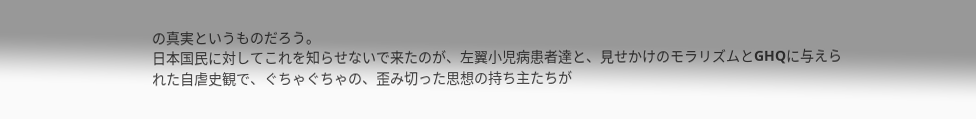の真実というものだろう。
日本国民に対してこれを知らせないで来たのが、左翼小児病患者達と、見せかけのモラリズムとGHQに与えられた自虐史観で、ぐちゃぐちゃの、歪み切った思想の持ち主たちが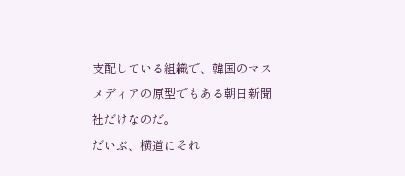支配している組織で、韓国のマスメディアの原型でもある朝日新聞社だけなのだ。
だいぶ、横道にそれ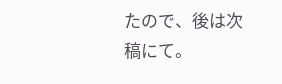たので、後は次稿にて。